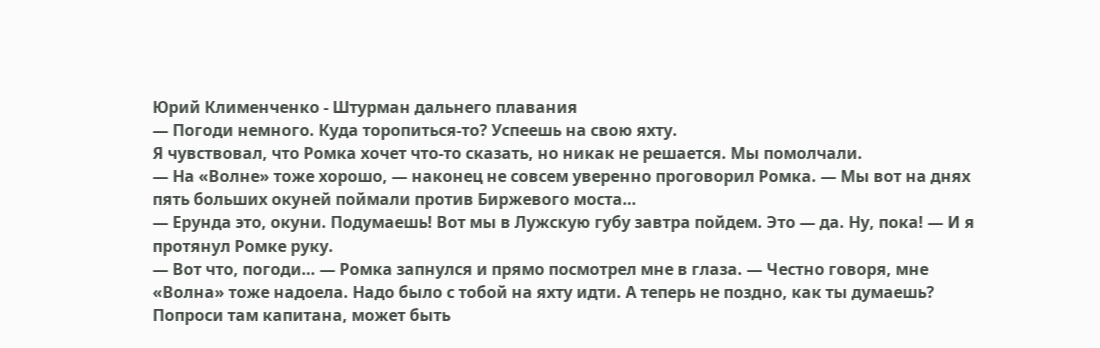Юрий Клименченко - Штурман дальнего плавания
— Погоди немного. Куда торопиться-то? Успеешь на свою яхту.
Я чувствовал, что Ромка хочет что-то сказать, но никак не решается. Мы помолчали.
— На «Волне» тоже хорошо, — наконец не совсем уверенно проговорил Ромка. — Мы вот на днях пять больших окуней поймали против Биржевого моста…
— Ерунда это, окуни. Подумаешь! Вот мы в Лужскую губу завтра пойдем. Это — да. Ну, пока! — И я протянул Ромке руку.
— Вот что, погоди… — Ромка запнулся и прямо посмотрел мне в глаза. — Честно говоря, мне «Волна» тоже надоела. Надо было с тобой на яхту идти. А теперь не поздно, как ты думаешь? Попроси там капитана, может быть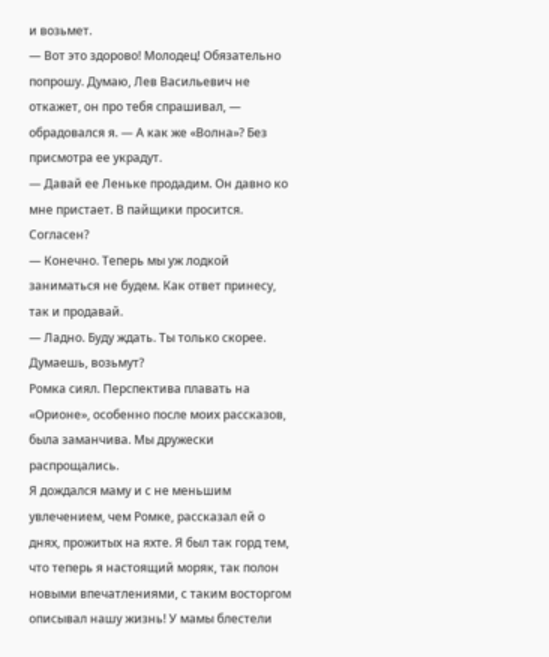и возьмет.
— Вот это здорово! Молодец! Обязательно попрошу. Думаю, Лев Васильевич не откажет, он про тебя спрашивал, — обрадовался я. — А как же «Волна»? Без присмотра ее украдут.
— Давай ее Леньке продадим. Он давно ко мне пристает. В пайщики просится. Согласен?
— Конечно. Теперь мы уж лодкой заниматься не будем. Как ответ принесу, так и продавай.
— Ладно. Буду ждать. Ты только скорее. Думаешь, возьмут?
Ромка сиял. Перспектива плавать на «Орионе», особенно после моих рассказов, была заманчива. Мы дружески распрощались.
Я дождался маму и с не меньшим увлечением, чем Ромке, рассказал ей о днях, прожитых на яхте. Я был так горд тем, что теперь я настоящий моряк, так полон новыми впечатлениями, с таким восторгом описывал нашу жизнь! У мамы блестели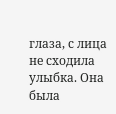глаза, с лица не сходила улыбка. Она была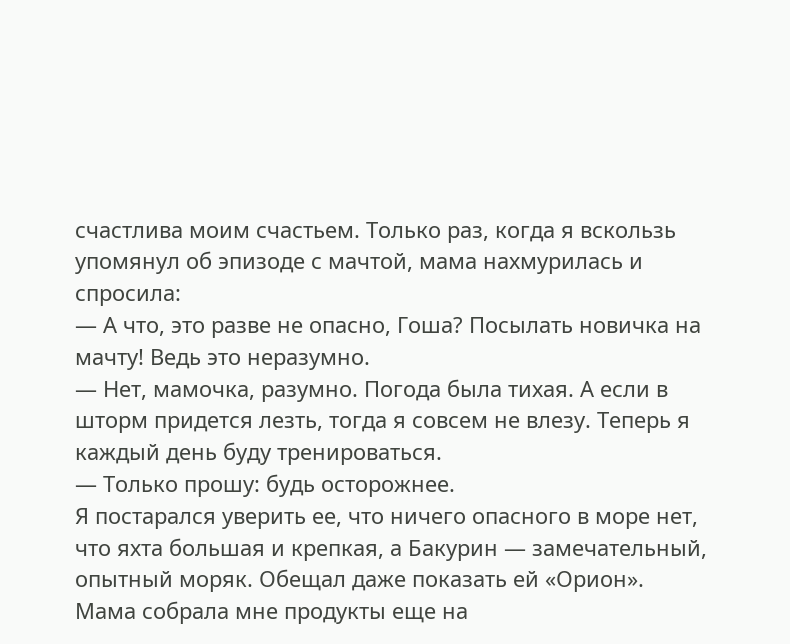счастлива моим счастьем. Только раз, когда я вскользь упомянул об эпизоде с мачтой, мама нахмурилась и спросила:
— А что, это разве не опасно, Гоша? Посылать новичка на мачту! Ведь это неразумно.
— Нет, мамочка, разумно. Погода была тихая. А если в шторм придется лезть, тогда я совсем не влезу. Теперь я каждый день буду тренироваться.
— Только прошу: будь осторожнее.
Я постарался уверить ее, что ничего опасного в море нет, что яхта большая и крепкая, а Бакурин — замечательный, опытный моряк. Обещал даже показать ей «Орион».
Мама собрала мне продукты еще на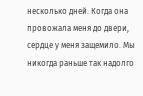несколько дней. Когда она провожала меня до двери, сердце у меня защемило. Мы никогда раньше так надолго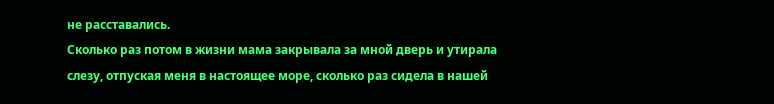не расставались.
Сколько раз потом в жизни мама закрывала за мной дверь и утирала слезу, отпуская меня в настоящее море, сколько раз сидела в нашей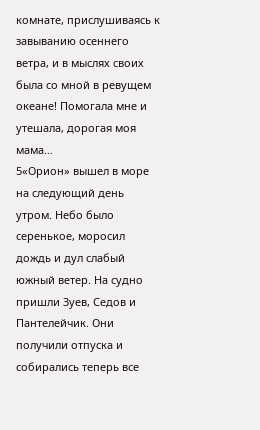комнате, прислушиваясь к завыванию осеннего ветра, и в мыслях своих была со мной в ревущем океане! Помогала мне и утешала, дорогая моя мама…
5«Орион» вышел в море на следующий день утром. Небо было серенькое, моросил дождь и дул слабый южный ветер. На судно пришли Зуев, Седов и Пантелейчик. Они получили отпуска и собирались теперь все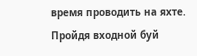время проводить на яхте.
Пройдя входной буй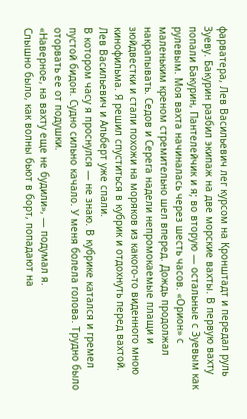фарватера, Лев Васильевич лег курсом на Кронштадт и передал руль Зуеву. Бакурин разбил экипаж на две морские вахты. В первую вахту попали Бакурин, Пантелейчик и я; во вторую — остальные с Зуевым как рулевым. Моя вахта начиналась через шесть часов. «Орион» с маленьким креном стремительно шел вперед. Дождь продолжал накрапывать. Седов и Серега надели непромокаемые плащи и зюйдвестки и стали похожи на моряков из какого-то виденного мною кинофильма. Я решил спуститься в кубрик и отдохнуть перед вахтой. Лев Васильевич и Альберт уже спали.
В котором часу я проснулся — не знаю. В кубрике катался и гремел пустой бидон. Судно сильно качало. У меня болела голова. Трудно было оторвать ее от подушки.
«Наверное, на вахту еще не будили», — подумал я.
Слышно было, как волны бьют в борт, попадают на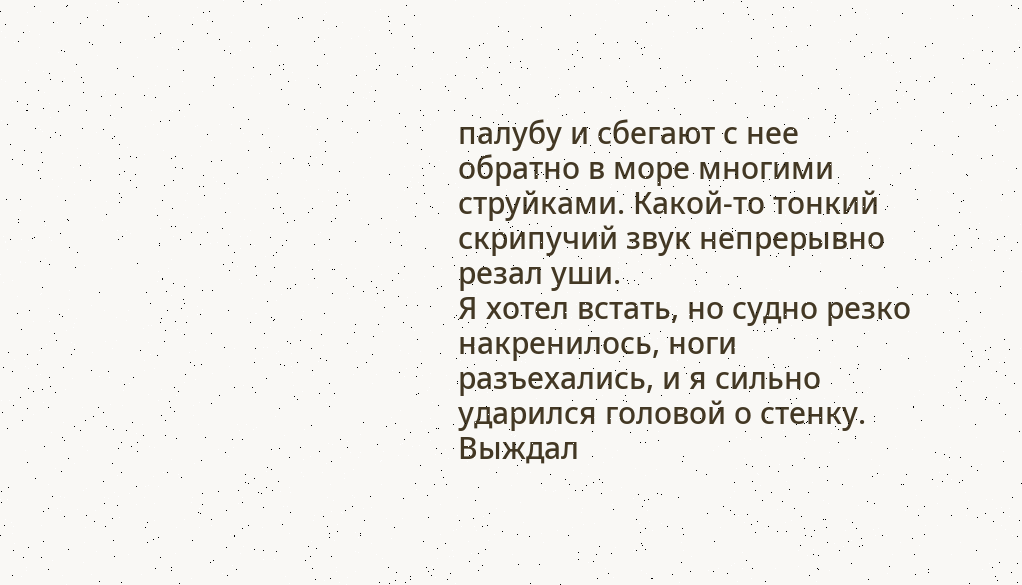палубу и сбегают с нее обратно в море многими струйками. Какой-то тонкий скрипучий звук непрерывно резал уши.
Я хотел встать, но судно резко накренилось, ноги разъехались, и я сильно ударился головой о стенку. Выждал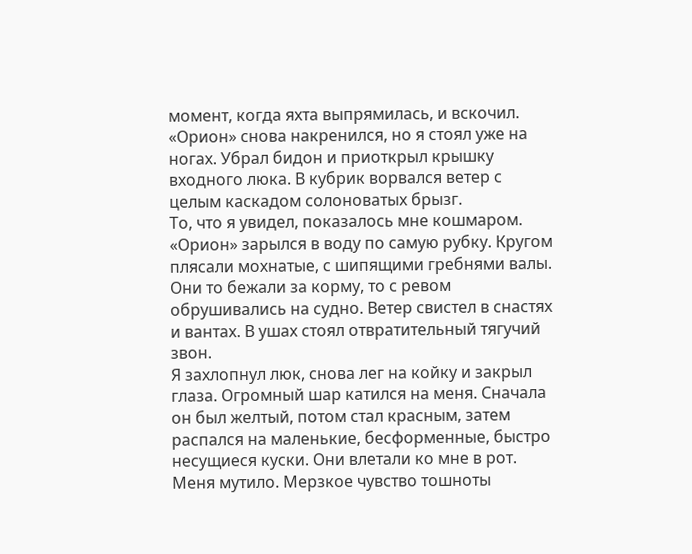момент, когда яхта выпрямилась, и вскочил. «Орион» снова накренился, но я стоял уже на ногах. Убрал бидон и приоткрыл крышку входного люка. В кубрик ворвался ветер с целым каскадом солоноватых брызг.
То, что я увидел, показалось мне кошмаром. «Орион» зарылся в воду по самую рубку. Кругом плясали мохнатые, с шипящими гребнями валы. Они то бежали за корму, то с ревом обрушивались на судно. Ветер свистел в снастях и вантах. В ушах стоял отвратительный тягучий звон.
Я захлопнул люк, снова лег на койку и закрыл глаза. Огромный шар катился на меня. Сначала он был желтый, потом стал красным, затем распался на маленькие, бесформенные, быстро несущиеся куски. Они влетали ко мне в рот. Меня мутило. Мерзкое чувство тошноты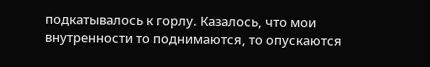подкатывалось к горлу. Казалось, что мои внутренности то поднимаются, то опускаются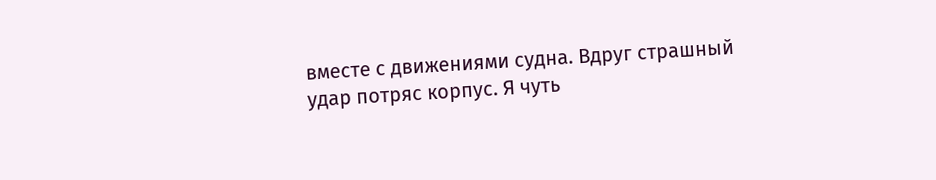вместе с движениями судна. Вдруг страшный удар потряс корпус. Я чуть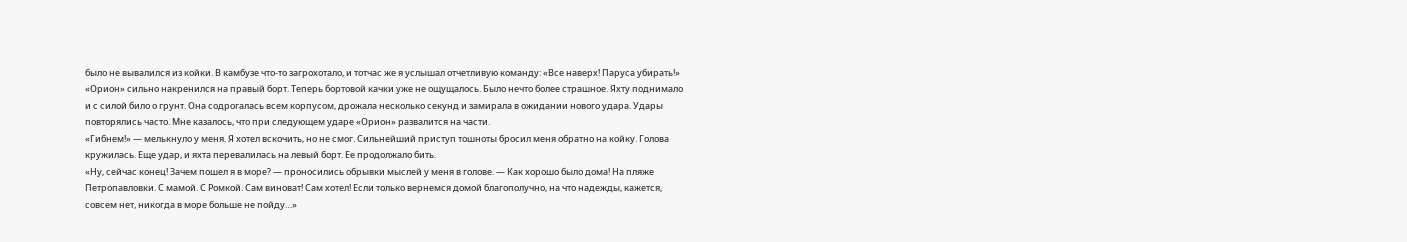было не вывалился из койки. В камбузе что-то загрохотало, и тотчас же я услышал отчетливую команду: «Все наверх! Паруса убирать!»
«Орион» сильно накренился на правый борт. Теперь бортовой качки уже не ощущалось. Было нечто более страшное. Яхту поднимало и с силой било о грунт. Она содрогалась всем корпусом, дрожала несколько секунд и замирала в ожидании нового удара. Удары повторялись часто. Мне казалось, что при следующем ударе «Орион» развалится на части.
«Гибнем!» — мелькнуло у меня. Я хотел вскочить, но не смог. Сильнейший приступ тошноты бросил меня обратно на койку. Голова кружилась. Еще удар, и яхта перевалилась на левый борт. Ее продолжало бить.
«Ну, сейчас конец! Зачем пошел я в море? — проносились обрывки мыслей у меня в голове. — Как хорошо было дома! На пляже Петропавловки. С мамой. С Ромкой. Сам виноват! Сам хотел! Если только вернемся домой благополучно, на что надежды, кажется, совсем нет, никогда в море больше не пойду…»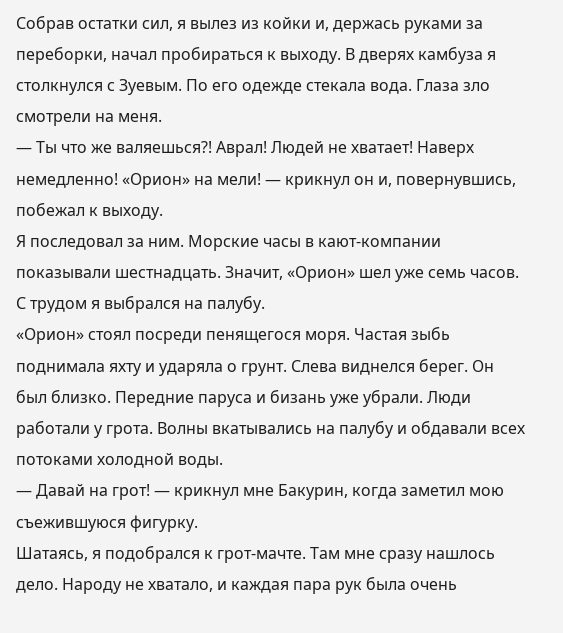Собрав остатки сил, я вылез из койки и, держась руками за переборки, начал пробираться к выходу. В дверях камбуза я столкнулся с Зуевым. По его одежде стекала вода. Глаза зло смотрели на меня.
— Ты что же валяешься?! Аврал! Людей не хватает! Наверх немедленно! «Орион» на мели! — крикнул он и, повернувшись, побежал к выходу.
Я последовал за ним. Морские часы в кают-компании показывали шестнадцать. Значит, «Орион» шел уже семь часов. С трудом я выбрался на палубу.
«Орион» стоял посреди пенящегося моря. Частая зыбь поднимала яхту и ударяла о грунт. Слева виднелся берег. Он был близко. Передние паруса и бизань уже убрали. Люди работали у грота. Волны вкатывались на палубу и обдавали всех потоками холодной воды.
— Давай на грот! — крикнул мне Бакурин, когда заметил мою съежившуюся фигурку.
Шатаясь, я подобрался к грот-мачте. Там мне сразу нашлось дело. Народу не хватало, и каждая пара рук была очень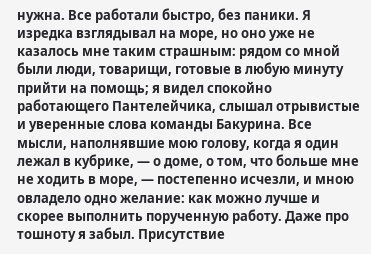нужна. Все работали быстро, без паники. Я изредка взглядывал на море, но оно уже не казалось мне таким страшным: рядом со мной были люди, товарищи, готовые в любую минуту прийти на помощь; я видел спокойно работающего Пантелейчика, слышал отрывистые и уверенные слова команды Бакурина. Все мысли, наполнявшие мою голову, когда я один лежал в кубрике, — о доме, о том, что больше мне не ходить в море, — постепенно исчезли, и мною овладело одно желание: как можно лучше и скорее выполнить порученную работу. Даже про тошноту я забыл. Присутствие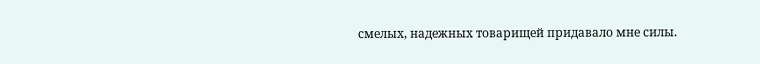смелых, надежных товарищей придавало мне силы.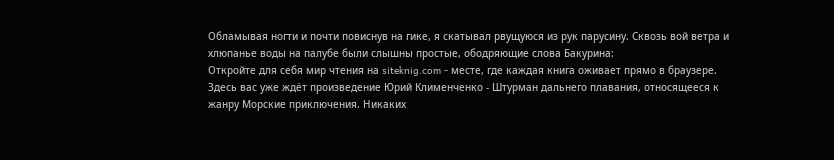Обламывая ногти и почти повиснув на гике, я скатывал рвущуюся из рук парусину. Сквозь вой ветра и хлюпанье воды на палубе были слышны простые, ободряющие слова Бакурина:
Откройте для себя мир чтения на siteknig.com - месте, где каждая книга оживает прямо в браузере. Здесь вас уже ждёт произведение Юрий Клименченко - Штурман дальнего плавания, относящееся к жанру Морские приключения. Никаких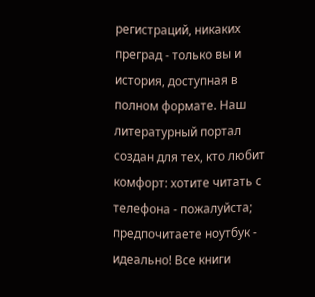регистраций, никаких преград - только вы и история, доступная в полном формате. Наш литературный портал создан для тех, кто любит комфорт: хотите читать с телефона - пожалуйста; предпочитаете ноутбук - идеально! Все книги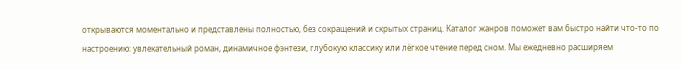открываются моментально и представлены полностью, без сокращений и скрытых страниц. Каталог жанров поможет вам быстро найти что-то по настроению: увлекательный роман, динамичное фэнтези, глубокую классику или лёгкое чтение перед сном. Мы ежедневно расширяем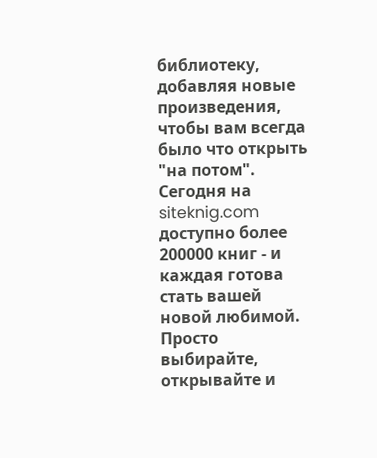библиотеку, добавляя новые произведения, чтобы вам всегда было что открыть "на потом". Сегодня на siteknig.com доступно более 200000 книг - и каждая готова стать вашей новой любимой. Просто выбирайте, открывайте и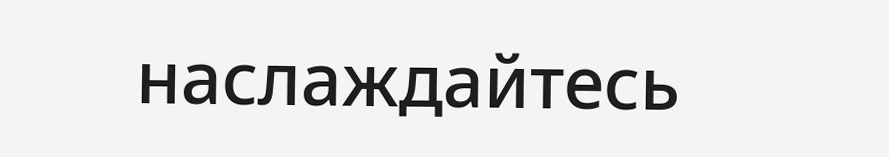наслаждайтесь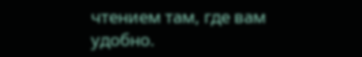чтением там, где вам удобно.